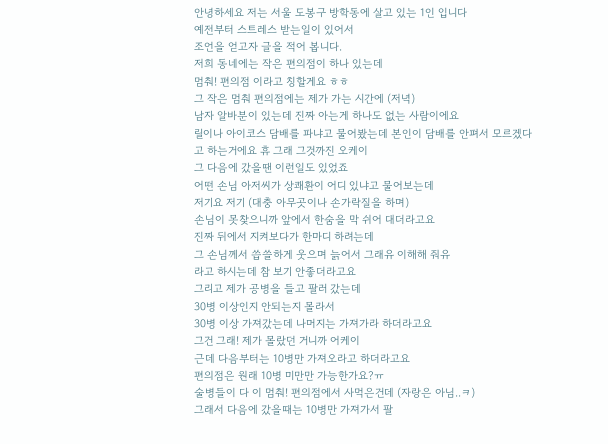안녕하세요 저는 서울 도봉구 방학동에 살고 있는 1인 입니다
예전부터 스트레스 받는일이 있어서
조언을 얻고자 글을 적어 봅니다.
저희 동네에는 작은 편의점이 하나 있는데
멈춰! 편의점 이라고 칭할게요 ㅎㅎ
그 작은 멈춰 편의점에는 제가 가는 시간에 (저녁)
남자 알바분이 있는데 진짜 아는게 하나도 없는 사람이에요
릴이나 아이코스 담배를 파냐고 물어봤는데 본인이 담배를 안펴서 모르겠다고 하는거에요 휴 그래 그것까진 오케이
그 다음에 갔을땐 이런일도 있었죠
어떤 손님 아저씨가 상쾌환이 어디 있냐고 물어보는데
저기요 저기 (대충 아무곳이나 손가락질을 하며)
손님이 못찾으니까 앞에서 한숨을 막 쉬어 대더라고요
진짜 뒤에서 지켜보다가 한마디 하려는데
그 손님께서 씁쓸하게 웃으며 늙어서 그래유 이해해 줘유
라고 하시는데 참 보기 안좋더라고요
그리고 제가 공병을 들고 팔러 갔는데
30병 이상인지 안되는지 몰라서
30병 이상 가져갔는데 나머지는 가져가라 하더라고요
그건 그래! 제가 몰랐던 거니까 어케이
근데 다음부터는 10병만 가져오라고 하더라고요
편의점은 원래 10병 미만만 가능한가요?ㅠ
술병들이 다 이 멈춰! 편의점에서 사먹은건데 (자랑은 아님..ㅋ)
그래서 다음에 갔을때는 10병만 가져가서 팔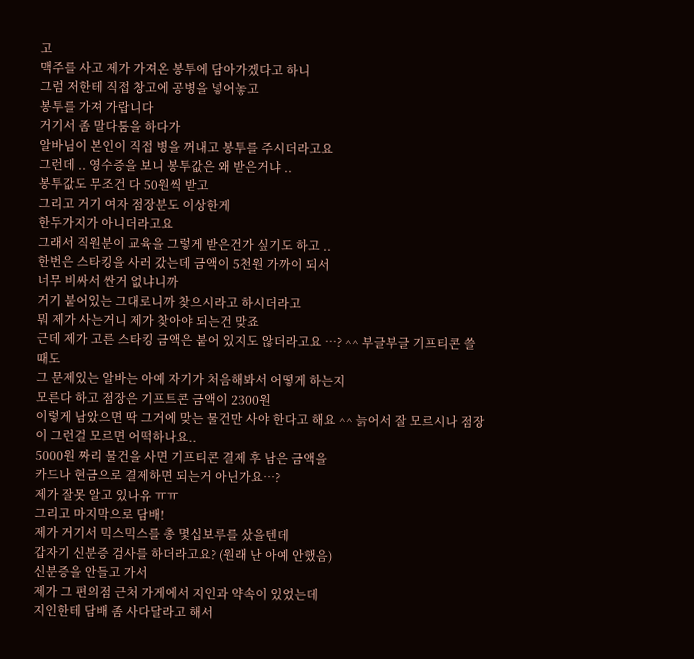고
맥주를 사고 제가 가져온 봉투에 담아가겠다고 하니
그럼 저한테 직접 창고에 공병을 넣어놓고
봉투를 가져 가랍니다
거기서 좀 말다툼을 하다가
알바님이 본인이 직접 병을 꺼내고 봉투를 주시더라고요
그런데 .. 영수증을 보니 봉투값은 왜 받은거냐 ..
봉투값도 무조건 다 50원씩 받고
그리고 거기 여자 점장분도 이상한게
한두가지가 아니더라고요
그래서 직원분이 교육을 그렇게 받은건가 싶기도 하고 ..
한번은 스타킹을 사러 갔는데 금액이 5천원 가까이 되서
너무 비싸서 싼거 없냐니까
거기 붙어있는 그대로니까 찾으시라고 하시더라고
뭐 제가 사는거니 제가 찾아야 되는건 맞죠
근데 제가 고른 스타킹 금액은 붙어 있지도 않더라고요 …? ^^ 부글부글 기프티콘 쓸때도
그 문제있는 알바는 아예 자기가 처음해봐서 어떻게 하는지
모른다 하고 점장은 기프트콘 금액이 2300원
이렇게 남았으면 딱 그거에 맞는 물건만 사야 한다고 해요 ^^ 늙어서 잘 모르시나 점장이 그런걸 모르면 어떡하나요..
5000원 짜리 물건을 사면 기프티콘 결제 후 남은 금액을
카드나 현금으로 결제하면 되는거 아닌가요…?
제가 잘못 알고 있나유 ㅠㅠ
그리고 마지막으로 담배!
제가 거기서 믹스믹스를 총 몇십보루를 샀을텐데
갑자기 신분증 검사를 하더라고요? (원래 난 아예 안했음)
신분증을 안들고 가서
제가 그 편의점 근처 가게에서 지인과 약속이 있었는데
지인한테 담배 좀 사다달라고 해서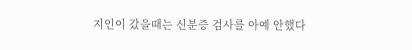지인이 갔을때는 신분증 검사를 아예 안했다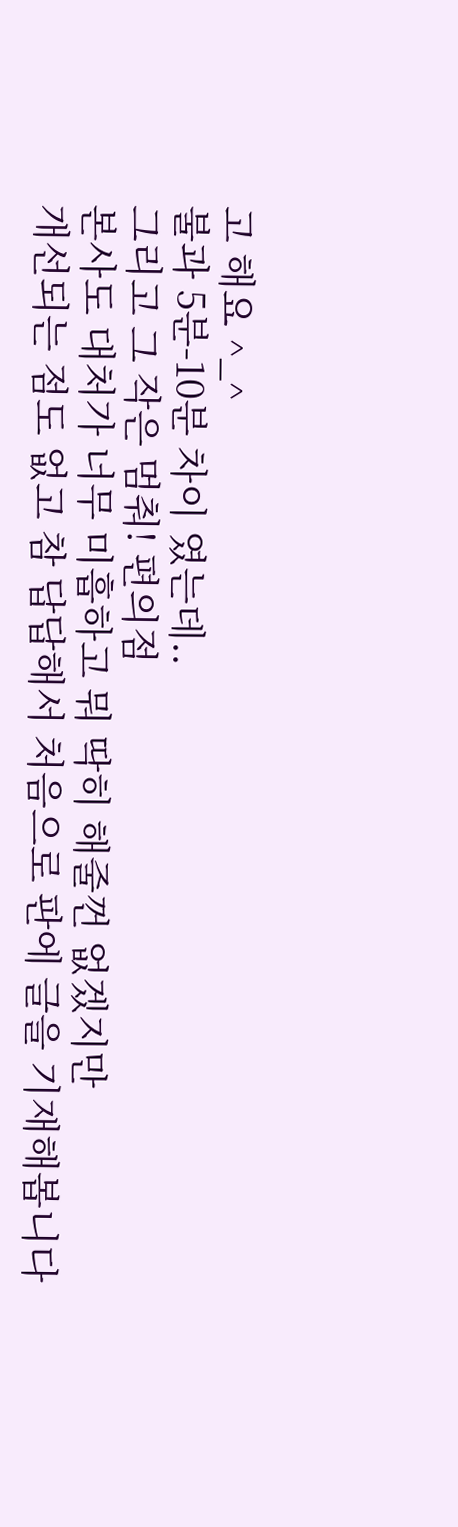고 해요 ^_^
불과 5분-10분 차이 였는데..
그리고 그 작은 멈춰! 편의점
본사도 대처가 너무 미흡하고 뭐 딱히 해줄껀 없겠지만
개선되는 점도 없고 참 답답해서 처음으로 판에 글을 기재해봅니다